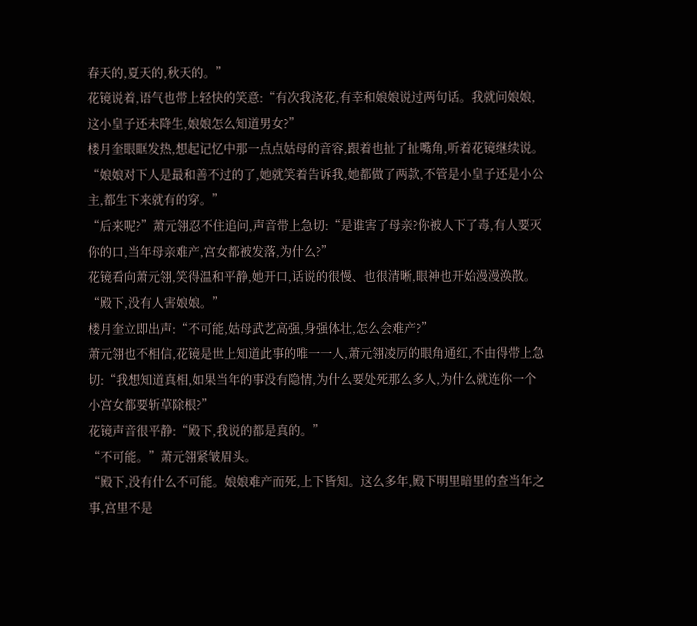春天的,夏天的,秋天的。”
花镜说着,语气也带上轻快的笑意:“有次我浇花,有幸和娘娘说过两句话。我就问娘娘,这小皇子还未降生,娘娘怎么知道男女?”
楼月奎眼眶发热,想起记忆中那一点点姑母的音容,跟着也扯了扯嘴角,听着花镜继续说。
“娘娘对下人是最和善不过的了,她就笑着告诉我,她都做了两款,不管是小皇子还是小公主,都生下来就有的穿。”
“后来呢?”萧元翎忍不住追问,声音带上急切:“是谁害了母亲?你被人下了毒,有人要灭你的口,当年母亲难产,宫女都被发落,为什么?”
花镜看向萧元翎,笑得温和平静,她开口,话说的很慢、也很清晰,眼神也开始漫漫涣散。
“殿下,没有人害娘娘。”
楼月奎立即出声:“不可能,姑母武艺高强,身强体壮,怎么会难产?”
萧元翎也不相信,花镜是世上知道此事的唯一一人,萧元翎凌厉的眼角通红,不由得带上急切:“我想知道真相,如果当年的事没有隐情,为什么要处死那么多人,为什么就连你一个小宫女都要斩草除根?”
花镜声音很平静:“殿下,我说的都是真的。”
“不可能。”萧元翎紧皱眉头。
“殿下,没有什么不可能。娘娘难产而死,上下皆知。这么多年,殿下明里暗里的查当年之事,宫里不是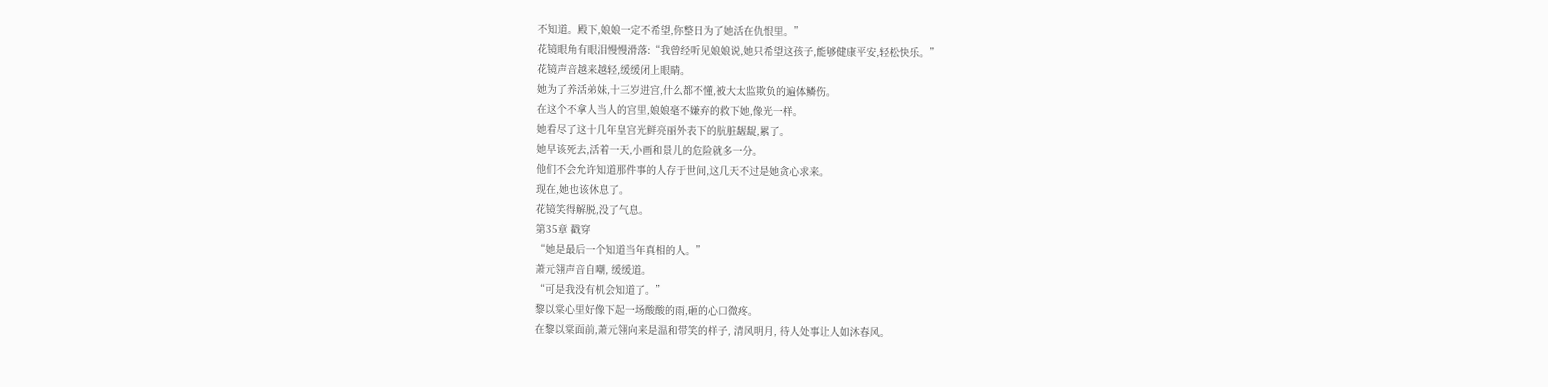不知道。殿下,娘娘一定不希望,你整日为了她活在仇恨里。”
花镜眼角有眼泪慢慢滑落:“我曾经听见娘娘说,她只希望这孩子,能够健康平安,轻松快乐。”
花镜声音越来越轻,缓缓闭上眼睛。
她为了养活弟妹,十三岁进宫,什么都不懂,被大太监欺负的遍体鳞伤。
在这个不拿人当人的宫里,娘娘毫不嫌弃的救下她,像光一样。
她看尽了这十几年皇宫光鲜亮丽外表下的肮脏龌龊,累了。
她早该死去,活着一天,小画和景儿的危险就多一分。
他们不会允许知道那件事的人存于世间,这几天不过是她贪心求来。
现在,她也该休息了。
花镜笑得解脱,没了气息。
第35章 戳穿
“她是最后一个知道当年真相的人。”
萧元翎声音自嘲, 缓缓道。
“可是我没有机会知道了。”
黎以棠心里好像下起一场酸酸的雨,砸的心口微疼。
在黎以棠面前,萧元翎向来是温和带笑的样子, 清风明月, 待人处事让人如沐春风。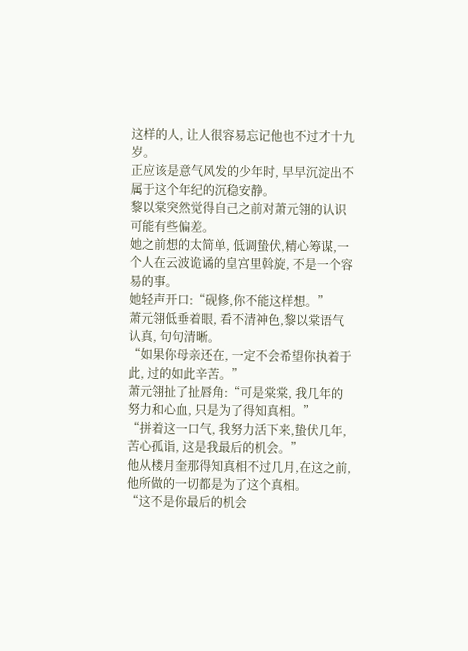这样的人, 让人很容易忘记他也不过才十九岁。
正应该是意气风发的少年时, 早早沉淀出不属于这个年纪的沉稳安静。
黎以棠突然觉得自己之前对萧元翎的认识可能有些偏差。
她之前想的太简单, 低调蛰伏,精心筹谋,一个人在云波诡谲的皇宫里斡旋, 不是一个容易的事。
她轻声开口:“砚修,你不能这样想。”
萧元翎低垂着眼, 看不清神色,黎以棠语气认真, 句句清晰。
“如果你母亲还在, 一定不会希望你执着于此, 过的如此辛苦。”
萧元翎扯了扯唇角:“可是棠棠, 我几年的努力和心血, 只是为了得知真相。”
“拼着这一口气, 我努力活下来,蛰伏几年,苦心孤诣, 这是我最后的机会。”
他从楼月奎那得知真相不过几月,在这之前, 他所做的一切都是为了这个真相。
“这不是你最后的机会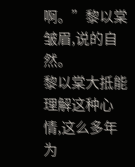啊。”黎以棠皱眉,说的自然。
黎以棠大抵能理解这种心情,这么多年为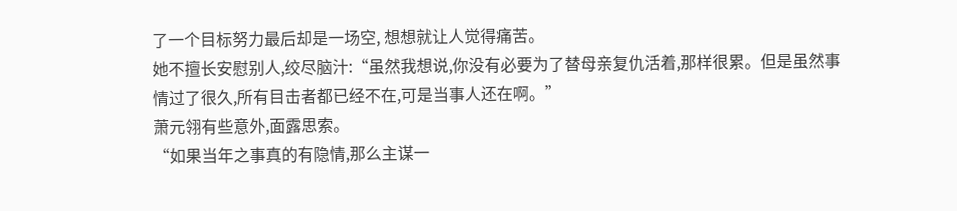了一个目标努力最后却是一场空, 想想就让人觉得痛苦。
她不擅长安慰别人,绞尽脑汁:“虽然我想说,你没有必要为了替母亲复仇活着,那样很累。但是虽然事情过了很久,所有目击者都已经不在,可是当事人还在啊。”
萧元翎有些意外,面露思索。
“如果当年之事真的有隐情,那么主谋一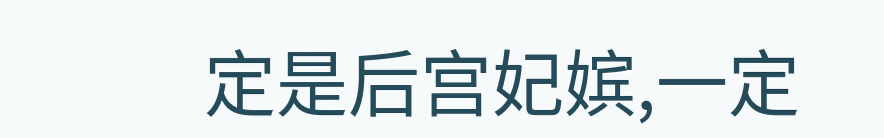定是后宫妃嫔,一定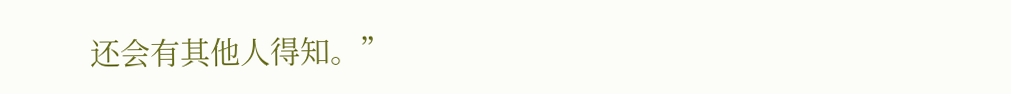还会有其他人得知。”